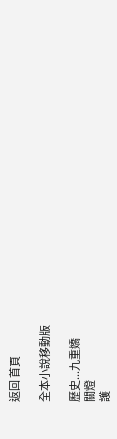返回 首頁

全本小說移動版

歷史...九重嬌
關燈
護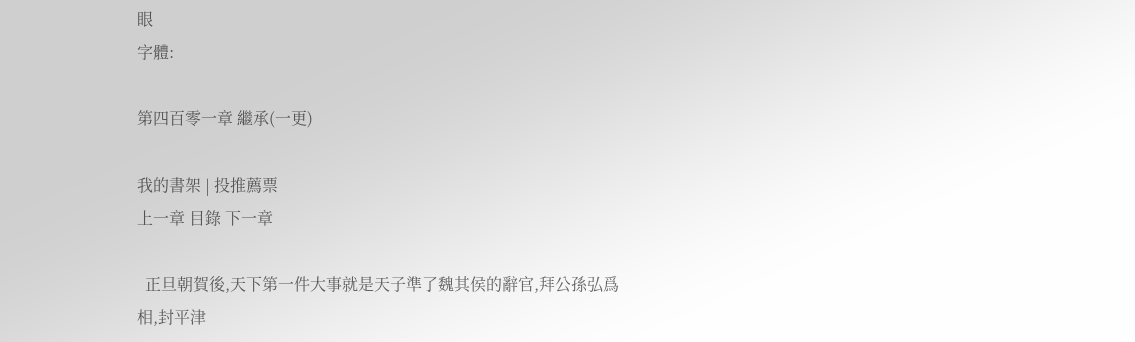眼
字體:

第四百零一章 繼承(一更)

我的書架 | 投推薦票
上一章 目錄 下一章

  正旦朝賀後,天下第一件大事就是天子準了魏其侯的辭官,拜公孫弘爲相,封平津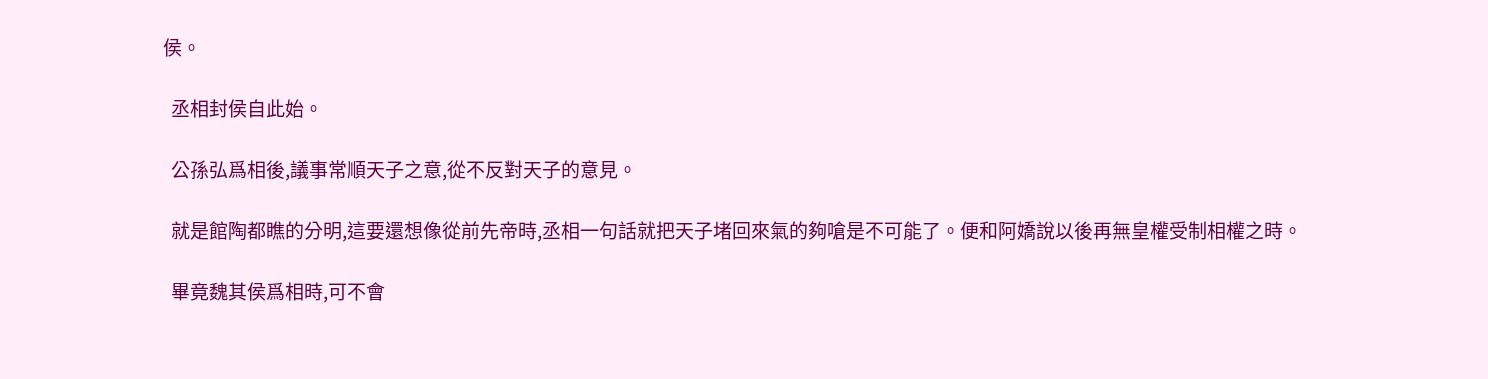侯。

  丞相封侯自此始。

  公孫弘爲相後,議事常順天子之意,從不反對天子的意見。

  就是館陶都瞧的分明,這要還想像從前先帝時,丞相一句話就把天子堵回來氣的夠嗆是不可能了。便和阿嬌說以後再無皇權受制相權之時。

  畢竟魏其侯爲相時,可不會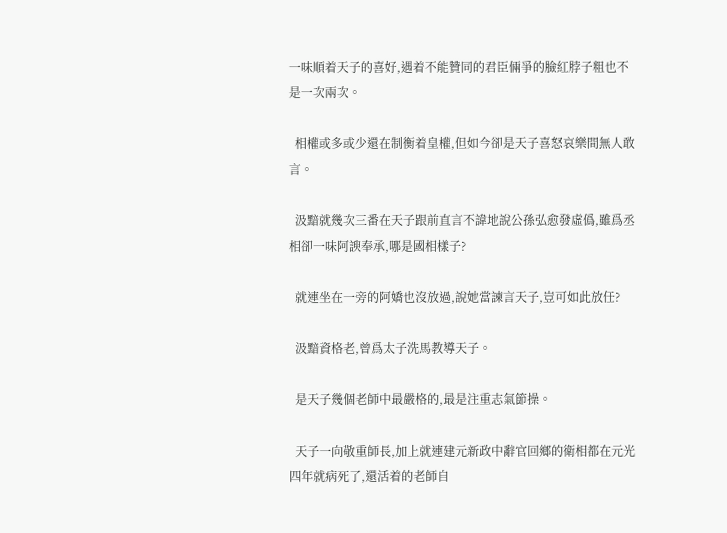一味順着天子的喜好,遇着不能贊同的君臣倆爭的臉紅脖子粗也不是一次兩次。

  相權或多或少還在制衡着皇權,但如今卻是天子喜怒哀樂間無人敢言。

  汲黯就幾次三番在天子跟前直言不諱地說公孫弘愈發虛僞,雖爲丞相卻一味阿諛奉承,哪是國相樣子?

  就連坐在一旁的阿嬌也沒放過,說她當諫言天子,豈可如此放任?

  汲黯資格老,曾爲太子洗馬教導天子。

  是天子幾個老師中最嚴格的,最是注重志氣節操。

  天子一向敬重師長,加上就連建元新政中辭官回鄉的衛相都在元光四年就病死了,還活着的老師自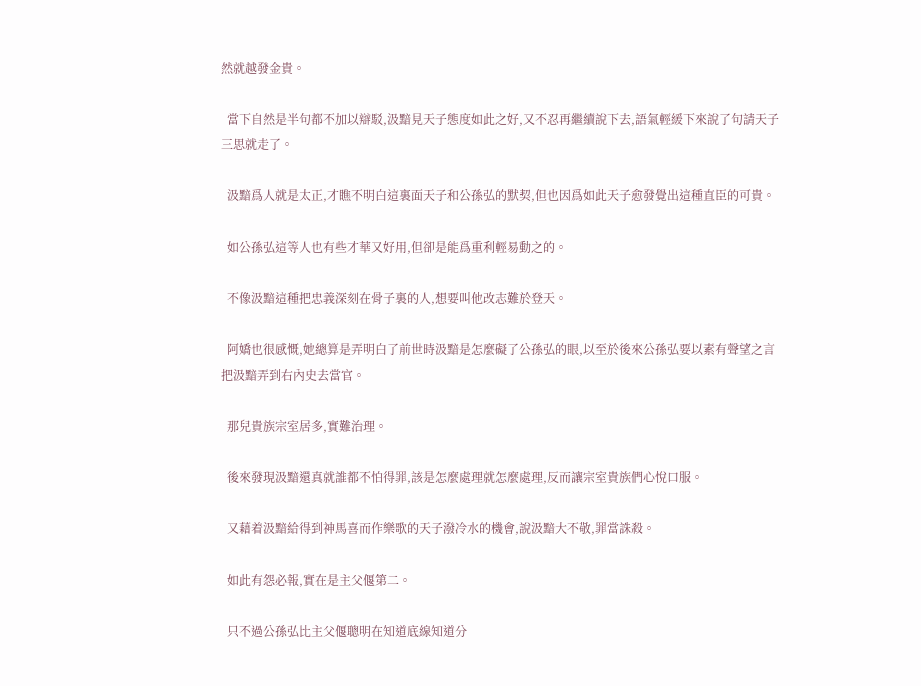然就越發金貴。

  當下自然是半句都不加以辯駁,汲黯見天子態度如此之好,又不忍再繼續說下去,語氣輕緩下來說了句請天子三思就走了。

  汲黯爲人就是太正,才瞧不明白這裏面天子和公孫弘的默契,但也因爲如此天子愈發覺出這種直臣的可貴。

  如公孫弘這等人也有些才華又好用,但卻是能爲重利輕易動之的。

  不像汲黯這種把忠義深刻在骨子裏的人,想要叫他改志難於登天。

  阿嬌也很感慨,她總算是弄明白了前世時汲黯是怎麼礙了公孫弘的眼,以至於後來公孫弘要以素有聲望之言把汲黯弄到右內史去當官。

  那兒貴族宗室居多,實難治理。

  後來發現汲黯還真就誰都不怕得罪,該是怎麼處理就怎麼處理,反而讓宗室貴族們心悅口服。

  又藉着汲黯給得到神馬喜而作樂歌的天子潑冷水的機會,說汲黯大不敬,罪當誅殺。

  如此有怨必報,實在是主父偃第二。

  只不過公孫弘比主父偃聰明在知道底線知道分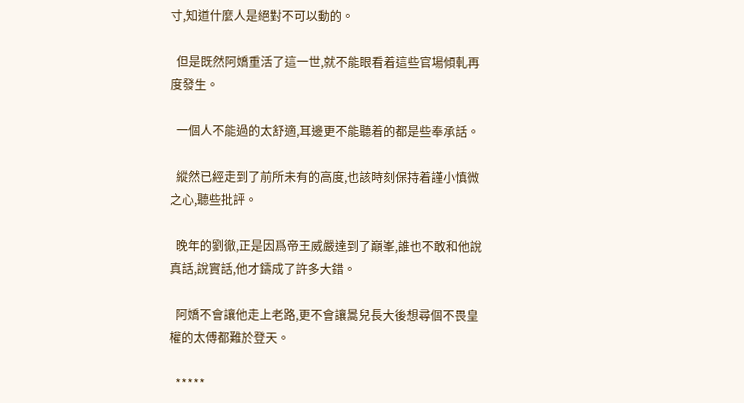寸,知道什麼人是絕對不可以動的。

  但是既然阿嬌重活了這一世,就不能眼看着這些官場傾軋再度發生。

  一個人不能過的太舒適,耳邊更不能聽着的都是些奉承話。

  縱然已經走到了前所未有的高度,也該時刻保持着謹小慎微之心,聽些批評。

  晚年的劉徹,正是因爲帝王威嚴達到了巔峯,誰也不敢和他說真話,說實話,他才鑄成了許多大錯。

  阿嬌不會讓他走上老路,更不會讓暠兒長大後想尋個不畏皇權的太傅都難於登天。

  *****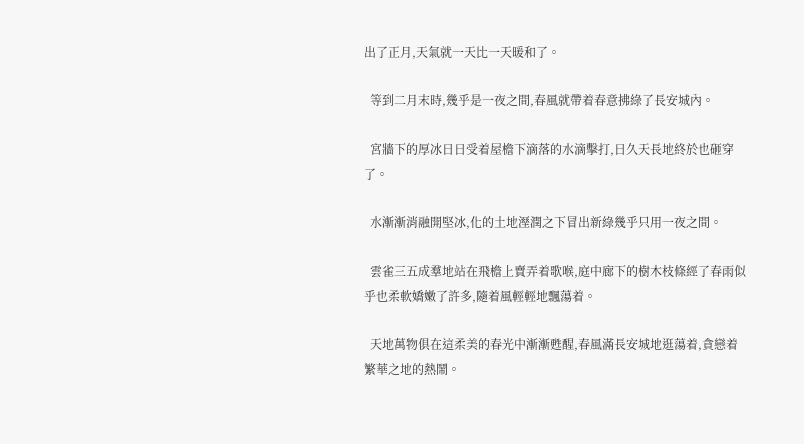出了正月,天氣就一天比一天暖和了。

  等到二月末時,幾乎是一夜之間,春風就帶着春意拂綠了長安城內。

  宮牆下的厚冰日日受着屋檐下滴落的水滴擊打,日久天長地終於也砸穿了。

  水漸漸消融開堅冰,化的土地溼潤之下冒出新綠幾乎只用一夜之間。

  雲雀三五成羣地站在飛檐上賣弄着歌喉,庭中廊下的樹木枝條經了春雨似乎也柔軟嬌嫩了許多,隨着風輕輕地飄蕩着。

  天地萬物俱在這柔美的春光中漸漸甦醒,春風滿長安城地逛蕩着,貪戀着繁華之地的熱鬧。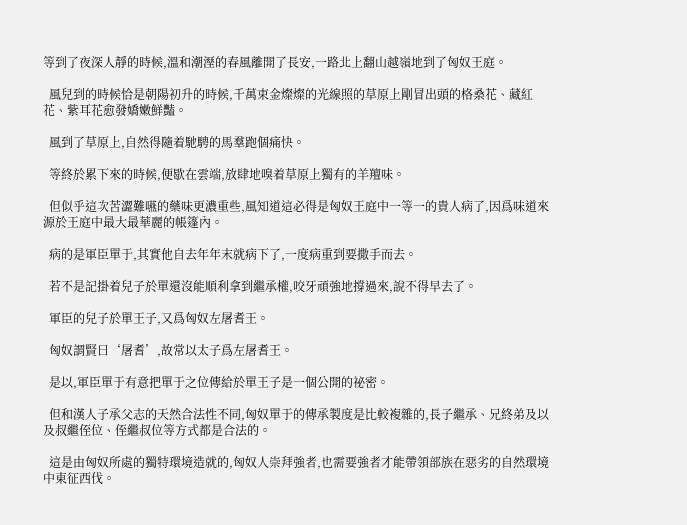等到了夜深人靜的時候,溫和潮溼的春風離開了長安,一路北上翻山越嶺地到了匈奴王庭。

  風兒到的時候恰是朝陽初升的時候,千萬束金燦燦的光線照的草原上剛冒出頭的格桑花、藏紅花、紫耳花愈發嬌嫩鮮豔。

  風到了草原上,自然得隨着馳騁的馬羣跑個痛快。

  等終於累下來的時候,便歇在雲端,放肆地嗅着草原上獨有的羊羶味。

  但似乎這次苦澀難嚥的藥味更濃重些,風知道這必得是匈奴王庭中一等一的貴人病了,因爲味道來源於王庭中最大最華麗的帳篷內。

  病的是軍臣單于,其實他自去年年末就病下了,一度病重到要撒手而去。

  若不是記掛着兒子於單還沒能順利拿到繼承權,咬牙頑強地撐過來,說不得早去了。

  軍臣的兒子於單王子,又爲匈奴左屠耆王。

  匈奴謂賢曰‘屠耆’,故常以太子爲左屠耆王。

  是以,軍臣單于有意把單于之位傳給於單王子是一個公開的祕密。

  但和漢人子承父志的天然合法性不同,匈奴單于的傳承製度是比較複雜的,長子繼承、兄終弟及以及叔繼侄位、侄繼叔位等方式都是合法的。

  這是由匈奴所處的獨特環境造就的,匈奴人崇拜強者,也需要強者才能帶領部族在惡劣的自然環境中東征西伐。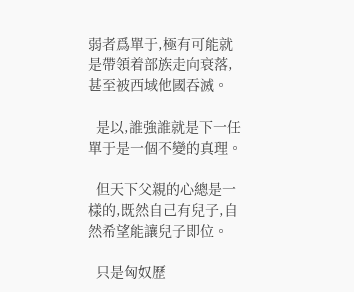弱者爲單于,極有可能就是帶領着部族走向衰落,甚至被西域他國吞滅。

  是以,誰強誰就是下一任單于是一個不變的真理。

  但天下父親的心總是一樣的,既然自己有兒子,自然希望能讓兒子即位。

  只是匈奴歷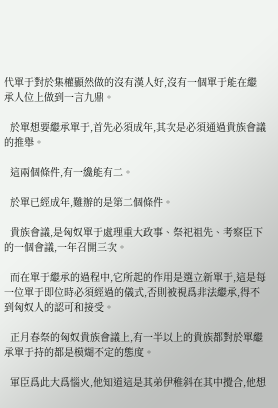代單于對於集權顯然做的沒有漢人好,沒有一個單于能在繼承人位上做到一言九鼎。

  於單想要繼承單于,首先必須成年,其次是必須通過貴族會議的推舉。

  這兩個條件,有一纔能有二。

  於單已經成年,難辦的是第二個條件。

  貴族會議,是匈奴單于處理重大政事、祭祀祖先、考察臣下的一個會議,一年召開三次。

  而在單于繼承的過程中,它所起的作用是選立新單于,這是每一位單于即位時必須經過的儀式,否則被視爲非法繼承,得不到匈奴人的認可和接受。

  正月春祭的匈奴貴族會議上,有一半以上的貴族都對於單繼承單于持的都是模煳不定的態度。

  軍臣爲此大爲惱火,他知道這是其弟伊稚斜在其中攪合,他想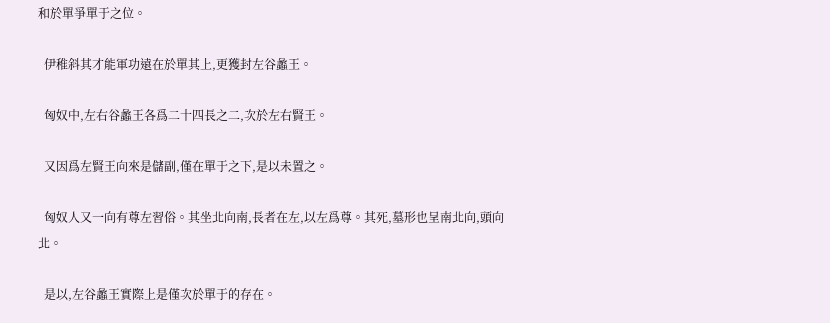和於單爭單于之位。

  伊稚斜其才能軍功遠在於單其上,更獲封左谷蠡王。

  匈奴中,左右谷蠡王各爲二十四長之二,次於左右賢王。

  又因爲左賢王向來是儲副,僅在單于之下,是以未置之。

  匈奴人又一向有尊左習俗。其坐北向南,長者在左,以左爲尊。其死,墓形也呈南北向,頭向北。

  是以,左谷蠡王實際上是僅次於單于的存在。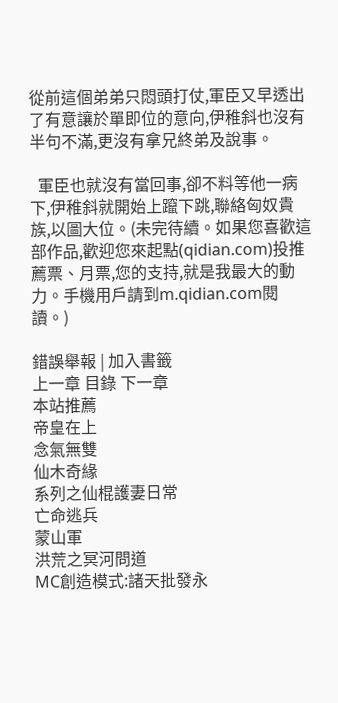從前這個弟弟只悶頭打仗,軍臣又早透出了有意讓於單即位的意向,伊稚斜也沒有半句不滿,更沒有拿兄終弟及說事。

  軍臣也就沒有當回事,卻不料等他一病下,伊稚斜就開始上躥下跳,聯絡匈奴貴族,以圖大位。(未完待續。如果您喜歡這部作品,歡迎您來起點(qidian.com)投推薦票、月票,您的支持,就是我最大的動力。手機用戶請到m.qidian.com閱讀。)

錯誤舉報 | 加入書籤
上一章 目錄 下一章
本站推薦
帝皇在上
念氣無雙
仙木奇緣
系列之仙棍護妻日常
亡命逃兵
蒙山軍
洪荒之冥河問道
MC創造模式:諸天批發永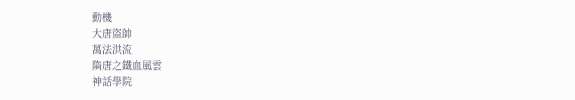動機
大唐盜帥
萬法洪流
隋唐之鐵血風雲
神話學院